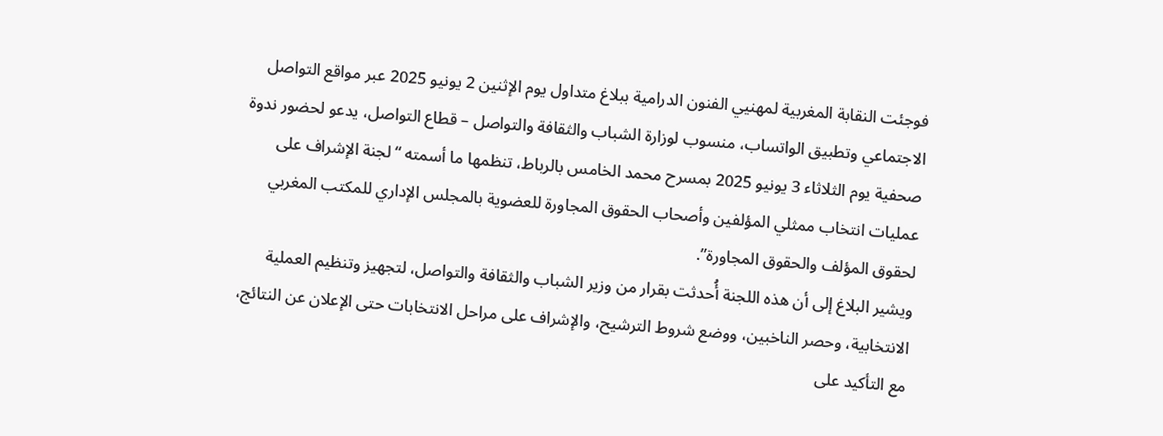فوجئت النقابة المغربية لمهنيي الفنون الدرامية ببلاغ متداول يوم الإثنين 2 يونيو 2025 عبر مواقع التواصل الاجتماعي وتطبيق الواتساب، منسوب لوزارة الشباب والثقافة والتواصل – قطاع التواصل، يدعو لحضور ندوة صحفية يوم الثلاثاء 3 يونيو 2025 بمسرح محمد الخامس بالرباط، تنظمها ما أسمته “لجنة الإشراف على عمليات انتخاب ممثلي المؤلفين وأصحاب الحقوق المجاورة للعضوية بالمجلس الإداري للمكتب المغربي لحقوق المؤلف والحقوق المجاورة”.
ويشير البلاغ إلى أن هذه اللجنة أُحدثت بقرار من وزير الشباب والثقافة والتواصل، لتجهيز وتنظيم العملية الانتخابية، وحصر الناخبين، ووضع شروط الترشيح، والإشراف على مراحل الانتخابات حتى الإعلان عن النتائج، مع التأكيد على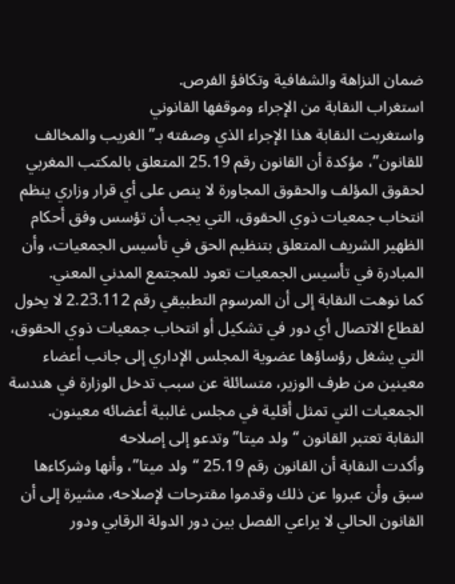ضمان النزاهة والشفافية وتكافؤ الفرص.
استغراب النقابة من الإجراء وموقفها القانوني
واستغربت النقابة هذا الإجراء الذي وصفته بـ”الغريب والمخالف للقانون”، مؤكدة أن القانون رقم 25.19 المتعلق بالمكتب المغربي لحقوق المؤلف والحقوق المجاورة لا ينص على أي قرار وزاري ينظم انتخاب جمعيات ذوي الحقوق، التي يجب أن تؤسس وفق أحكام الظهير الشريف المتعلق بتنظيم الحق في تأسيس الجمعيات، وأن المبادرة في تأسيس الجمعيات تعود للمجتمع المدني المعني.
كما نوهت النقابة إلى أن المرسوم التطبيقي رقم 2.23.112 لا يخول لقطاع الاتصال أي دور في تشكيل أو انتخاب جمعيات ذوي الحقوق، التي يشغل رؤساؤها عضوية المجلس الإداري إلى جانب أعضاء معينين من طرف الوزير، متسائلة عن سبب تدخل الوزارة في هندسة الجمعيات التي تمثل أقلية في مجلس غالبية أعضائه معينون.
النقابة تعتبر القانون “ولد ميتا” وتدعو إلى إصلاحه
وأكدت النقابة أن القانون رقم 25.19 “ولد ميتا”، وأنها وشركاءها سبق وأن عبروا عن ذلك وقدموا مقترحات لإصلاحه، مشيرة إلى أن القانون الحالي لا يراعي الفصل بين دور الدولة الرقابي ودور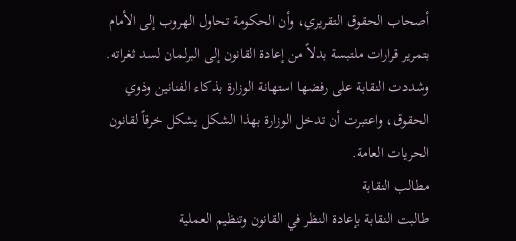أصحاب الحقوق التقريري، وأن الحكومة تحاول الهروب إلى الأمام بتمرير قرارات ملتبسة بدلاً من إعادة القانون إلى البرلمان لسد ثغراته.
وشددت النقابة على رفضها استهانة الوزارة بذكاء الفنانين وذوي الحقوق، واعتبرت أن تدخل الوزارة بهذا الشكل يشكل خرقاً لقانون الحريات العامة.
مطالب النقابة
طالبت النقابة بإعادة النظر في القانون وتنظيم العملية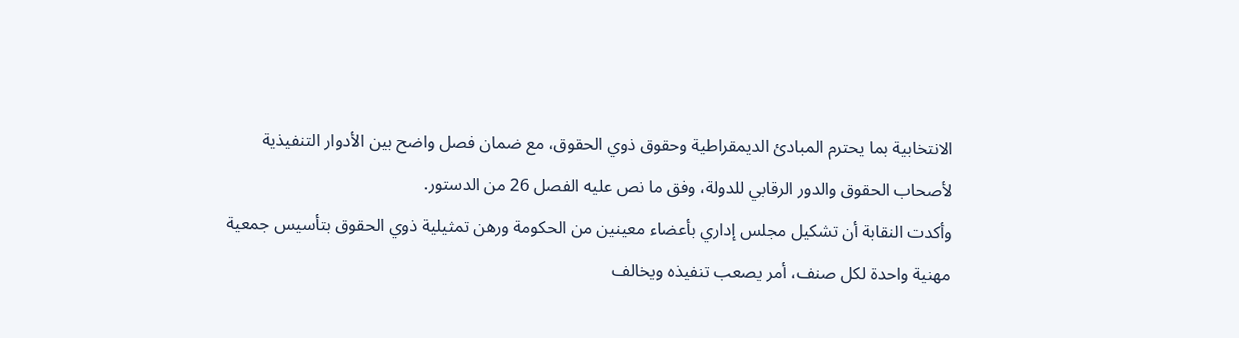الانتخابية بما يحترم المبادئ الديمقراطية وحقوق ذوي الحقوق، مع ضمان فصل واضح بين الأدوار التنفيذية لأصحاب الحقوق والدور الرقابي للدولة، وفق ما نص عليه الفصل 26 من الدستور.
وأكدت النقابة أن تشكيل مجلس إداري بأعضاء معينين من الحكومة ورهن تمثيلية ذوي الحقوق بتأسيس جمعية مهنية واحدة لكل صنف، أمر يصعب تنفيذه ويخالف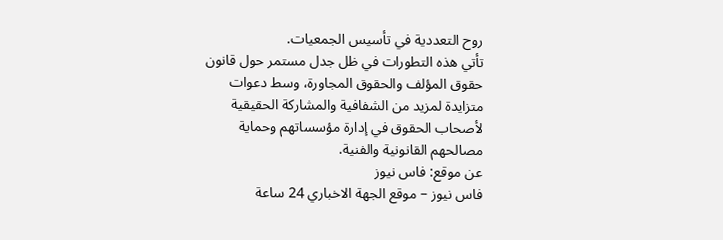روح التعددية في تأسيس الجمعيات.
تأتي هذه التطورات في ظل جدل مستمر حول قانون حقوق المؤلف والحقوق المجاورة، وسط دعوات متزايدة لمزيد من الشفافية والمشاركة الحقيقية لأصحاب الحقوق في إدارة مؤسساتهم وحماية مصالحهم القانونية والفنية.
عن موقع: فاس نيوز
فاس نيوز – موقع الجهة الاخباري 24 ساعة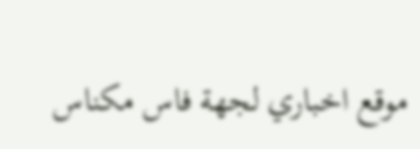موقع اخباري لجهة فاس مكناس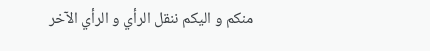منكم و اليكم ننقل الرأي و الرأي الآخر